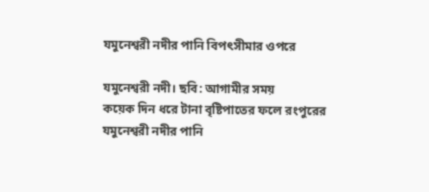যমুনেশ্বরী নদীর পানি বিপৎসীমার ওপরে

যমুনেশ্বরী নদী। ছবি: আগামীর সময়
কয়েক দিন ধরে টানা বৃষ্টিপাতের ফলে রংপুরের যমুনেশ্বরী নদীর পানি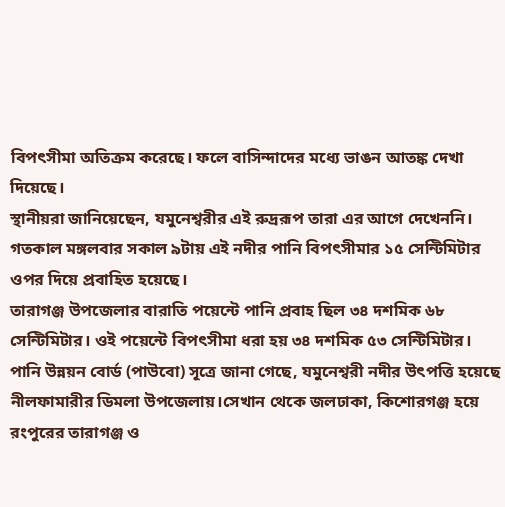বিপৎসীমা অতিক্রম করেছে। ফলে বাসিন্দাদের মধ্যে ভাঙন আতঙ্ক দেখা দিয়েছে।
স্থানীয়রা জানিয়েছেন, যমুনেশ্বরীর এই রুদ্ররূপ তারা এর আগে দেখেননি।
গতকাল মঙ্গলবার সকাল ৯টায় এই নদীর পানি বিপৎসীমার ১৫ সেন্টিমিটার ওপর দিয়ে প্রবাহিত হয়েছে।
তারাগঞ্জ উপজেলার বারাতি পয়েন্টে পানি প্রবাহ ছিল ৩৪ দশমিক ৬৮ সেন্টিমিটার। ওই পয়েন্টে বিপৎসীমা ধরা হয় ৩৪ দশমিক ৫৩ সেন্টিমিটার।
পানি উন্নয়ন বোর্ড (পাউবো) সূত্রে জানা গেছে, যমুনেশ্বরী নদীর উৎপত্তি হয়েছে নীলফামারীর ডিমলা উপজেলায়।সেখান থেকে জলঢাকা, কিশোরগঞ্জ হয়ে রংপুরের তারাগঞ্জ ও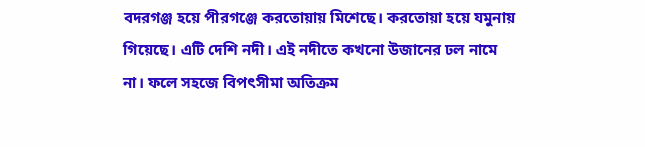বদরগঞ্জ হয়ে পীরগঞ্জে করতোয়ায় মিশেছে। করতোয়া হয়ে যমুনায় গিয়েছে। এটি দেশি নদী। এই নদীতে কখনো উজানের ঢল নামে না। ফলে সহজে বিপৎসীমা অতিক্রম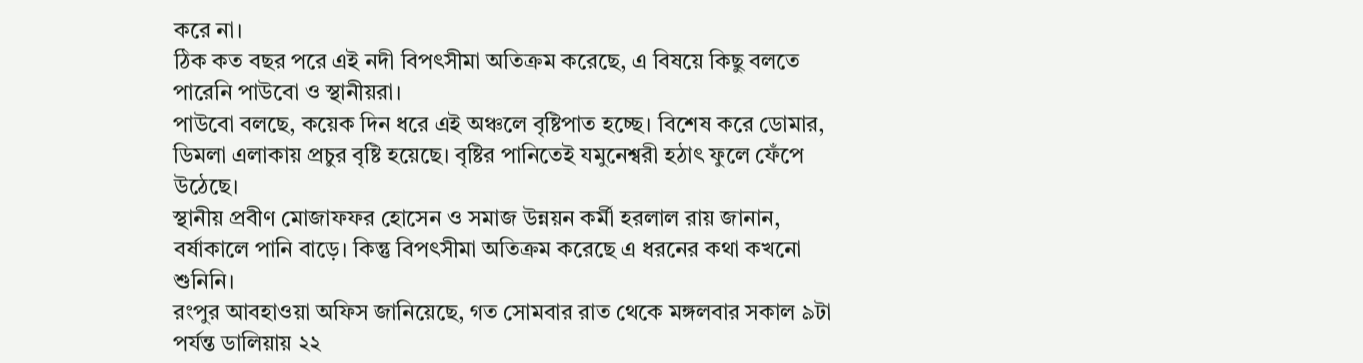করে না।
ঠিক কত বছর পরে এই নদী বিপৎসীমা অতিক্রম করেছে, এ বিষয়ে কিছু বলতে পারেনি পাউবো ও স্থানীয়রা।
পাউবো বলছে, কয়েক দিন ধরে এই অঞ্চলে বৃষ্টিপাত হচ্ছে। বিশেষ করে ডোমার, ডিমলা এলাকায় প্রচুর বৃষ্টি হয়েছে। বৃষ্টির পানিতেই যমুনেশ্বরী হঠাৎ ফুলে ফেঁপে উঠেছে।
স্থানীয় প্রবীণ মোজাফফর হোসেন ও সমাজ উন্নয়ন কর্মী হরলাল রায় জানান, বর্ষাকালে পানি বাড়ে। কিন্তু বিপৎসীমা অতিক্রম করেছে এ ধরনের কথা কখনো শুনিনি।
রংপুর আবহাওয়া অফিস জানিয়েছে, গত সোমবার রাত থেকে মঙ্গলবার সকাল ৯টা পর্যন্ত ডালিয়ায় ২২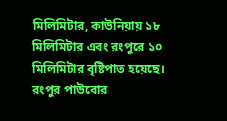মিলিমিটার, কাউনিয়ায় ১৮ মিলিমিটার এবং রংপুরে ১০ মিলিমিটার বৃষ্টিপাত হয়েছে।
রংপুর পাউবোর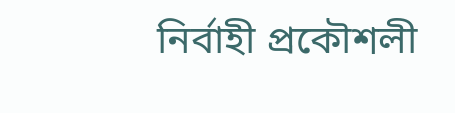নির্বাহী প্রকৌশলী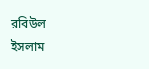রবিউল ইসলাম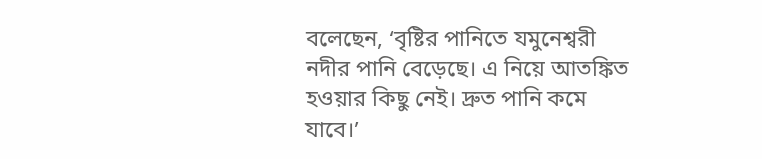বলেছেন, ‘বৃষ্টির পানিতে যমুনেশ্বরী নদীর পানি বেড়েছে। এ নিয়ে আতঙ্কিত হওয়ার কিছু নেই। দ্রুত পানি কমে যাবে।’